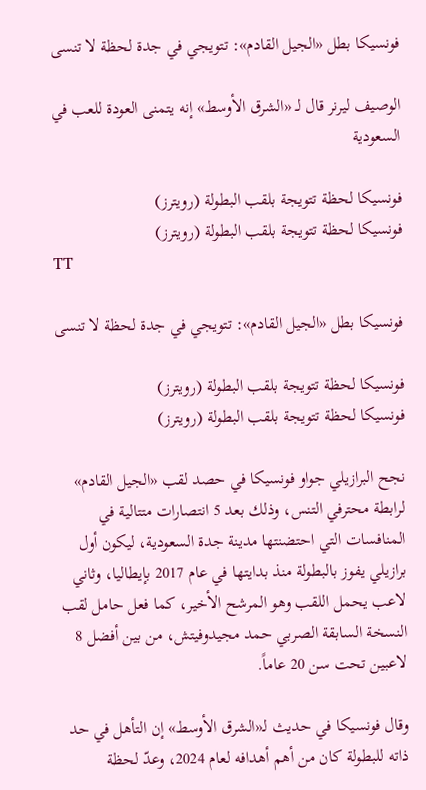فونسيكا بطل «الجيل القادم»: تتويجي في جدة لحظة لا تنسى

الوصيف ليرنر قال لـ «الشرق الأوسط» إنه يتمنى العودة للعب في السعودية

فونسيكا لحظة تتويجة بلقب البطولة (رويترز)
فونسيكا لحظة تتويجة بلقب البطولة (رويترز)
TT

فونسيكا بطل «الجيل القادم»: تتويجي في جدة لحظة لا تنسى

فونسيكا لحظة تتويجة بلقب البطولة (رويترز)
فونسيكا لحظة تتويجة بلقب البطولة (رويترز)

نجح البرازيلي جواو فونسيكا في حصد لقب «الجيل القادم» لرابطة محترفي التنس، وذلك بعد 5 انتصارات متتالية في المنافسات التي احتضنتها مدينة جدة السعودية، ليكون أول برازيلي يفوز بالبطولة منذ بدايتها في عام 2017 بإيطاليا، وثاني لاعب يحمل اللقب وهو المرشح الأخير، كما فعل حامل لقب النسخة السابقة الصربي حمد مجيدوفيتش، من بين أفضل 8 لاعبين تحت سن 20 عاماً.

وقال فونسيكا في حديث لـ«الشرق الأوسط» إن التأهل في حد ذاته للبطولة كان من أهم أهدافه لعام 2024، وعدّ لحظة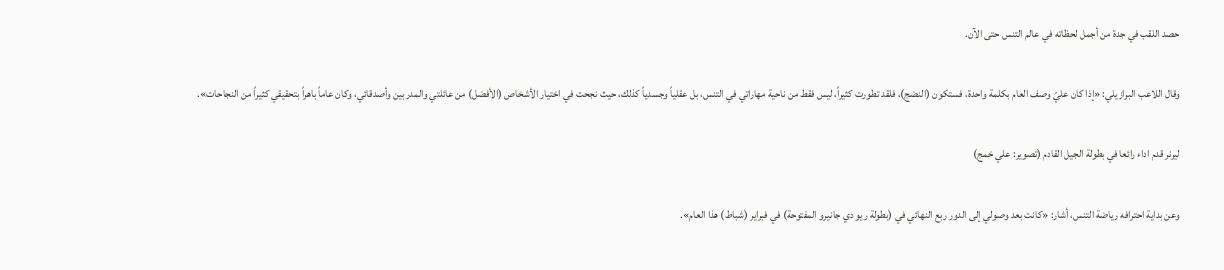حصد اللقب في جدة من أجمل لحظاته في عالم التنس حتى الآن.

وقال اللاعب البرازيلي: «إذا كان عليّ وصف العام بكلمة واحدة، فستكون (النضج)، فلقد تطورت كثيراً، ليس فقط من ناحية مهاراتي في التنس، بل عقلياً وجسدياً كذلك، حيث نجحت في اختيار الأشخاص (الأفضل) من عائلتي والمدربين وأصدقائي، وكان عاماً باهراً بتحقيقي كثيراً من النجاحات».

ليرنر قدم اداء رائعا في بطولة الجيل القادم (تصوير: علي خمج)

وعن بداية احترافه رياضة التنس، أشار: «كانت بعد وصولي إلى الدور ربع النهائي في (بطولة ريو دي جانيرو المفتوحة) في فبراير (شباط) هذا العام».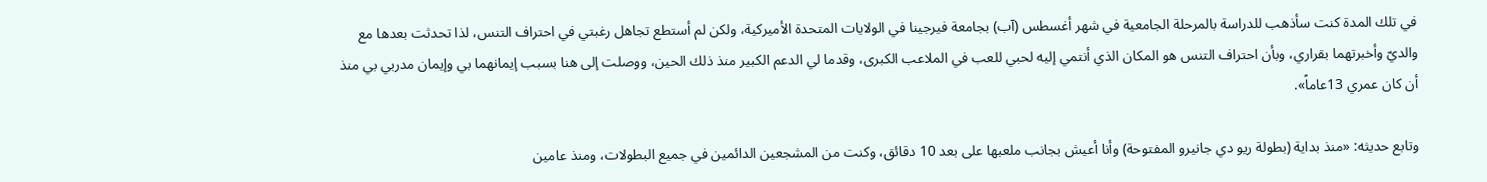في تلك المدة كنت سأذهب للدراسة بالمرحلة الجامعية في شهر أغسطس (آب) بجامعة فيرجينا في الولايات المتحدة الأميركية، ولكن لم أستطع تجاهل رغبتي في احتراف التنس، لذا تحدثت بعدها مع والديّ وأخبرتهما بقراري، وبأن احتراف التنس هو المكان الذي أنتمي إليه لحبي للعب في الملاعب الكبرى، وقدما لي الدعم الكبير منذ ذلك الحين، ووصلت إلى هنا بسبب إيمانهما بي وإيمان مدربي بي منذ أن كان عمري 13عاماً».

وتابع حديثه: «منذ بداية (بطولة ريو دي جانيرو المفتوحة) وأنا أعيش بجانب ملعبها على بعد 10 دقائق، وكنت من المشجعين الدائمين في جميع البطولات، ومنذ عامين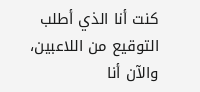كنت أنا الذي أطلب التوقيع من اللاعبين، والآن أنا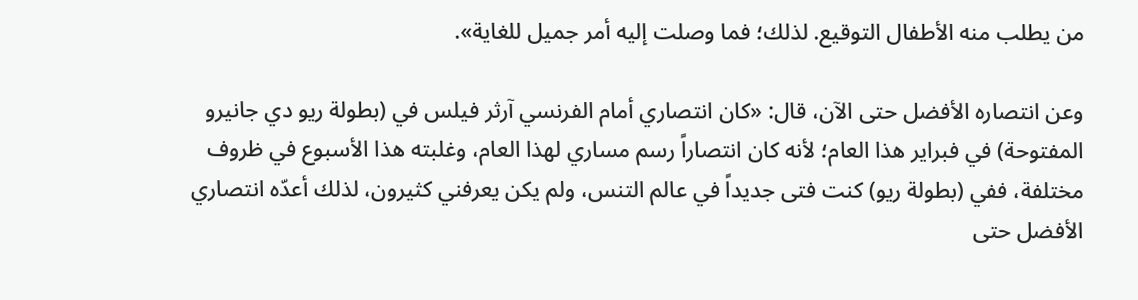من يطلب منه الأطفال التوقيع. لذلك؛ فما وصلت إليه أمر جميل للغاية».

وعن انتصاره الأفضل حتى الآن، قال: «كان انتصاري أمام الفرنسي آرثر فيلس في (بطولة ريو دي جانيرو المفتوحة) في فبراير هذا العام؛ لأنه كان انتصاراً رسم مساري لهذا العام، وغلبته هذا الأسبوع في ظروف مختلفة، ففي (بطولة ريو) كنت فتى جديداً في عالم التنس، ولم يكن يعرفني كثيرون، لذلك أعدّه انتصاري الأفضل حتى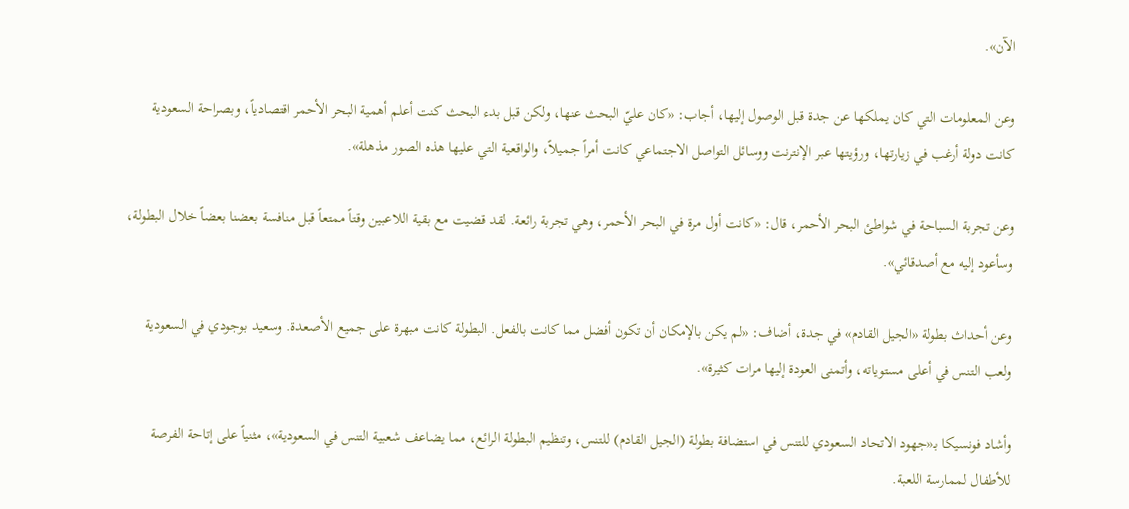الآن».

وعن المعلومات التي كان يملكها عن جدة قبل الوصول إليها، أجاب: «كان عليّ البحث عنها، ولكن قبل بدء البحث كنت أعلم أهمية البحر الأحمر اقتصادياً، وبصراحة السعودية كانت دولة أرغب في زيارتها، ورؤيتها عبر الإنترنت ووسائل التواصل الاجتماعي كانت أمراً جميلاً، والواقعية التي عليها هذه الصور مذهلة».

وعن تجربة السباحة في شواطئ البحر الأحمر، قال: «كانت أول مرة في البحر الأحمر، وهي تجربة رائعة. لقد قضيت مع بقية اللاعبين وقتاً ممتعاً قبل منافسة بعضنا بعضاً خلال البطولة، وسأعود إليه مع أصدقائي».

وعن أحداث بطولة «الجيل القادم» في جدة، أضاف: «لم يكن بالإمكان أن تكون أفضل مما كانت بالفعل. البطولة كانت مبهرة على جميع الأصعدة. وسعيد بوجودي في السعودية ولعب التنس في أعلى مستوياته، وأتمنى العودة إليها مرات كثيرة».

وأشاد فونسيكا بـ«جهود الاتحاد السعودي للتنس في استضافة بطولة (الجيل القادم) للتنس، وتنظيم البطولة الرائع، مما يضاعف شعبية التنس في السعودية»، مثنياً على إتاحة الفرصة للأطفال لممارسة اللعبة.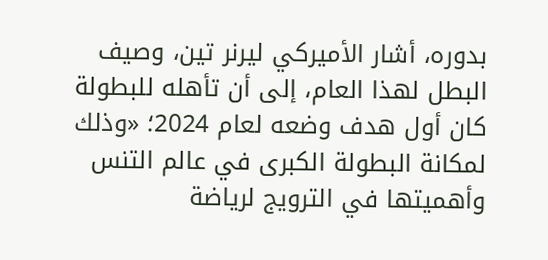بدوره، أشار الأميركي ليرنر تين، وصيف البطل لهذا العام، إلى أن تأهله للبطولة كان أول هدف وضعه لعام 2024؛ «وذلك لمكانة البطولة الكبرى في عالم التنس وأهميتها في الترويج لرياضة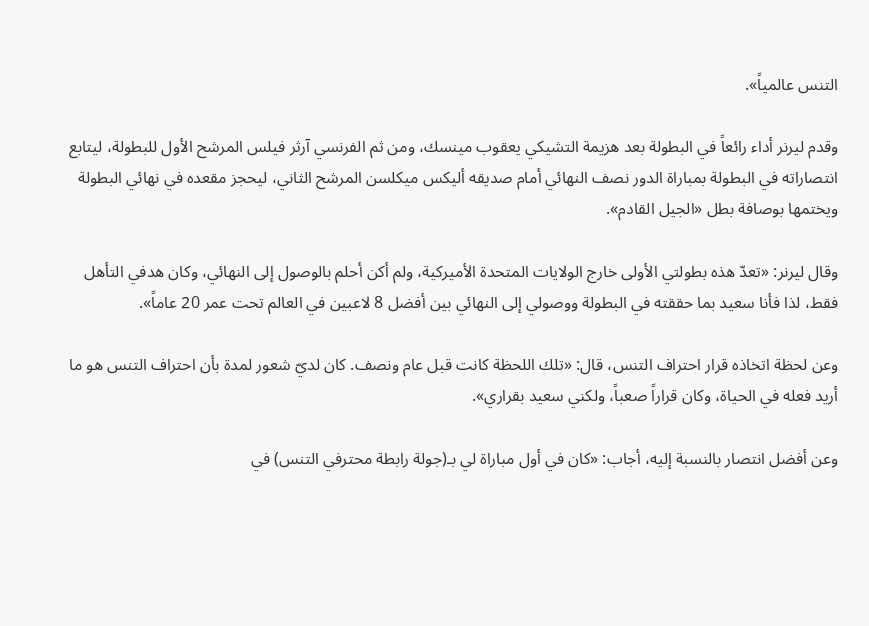التنس عالمياً».

وقدم ليرنر أداء رائعاً في البطولة بعد هزيمة التشيكي يعقوب مينسك، ومن ثم الفرنسي آرثر فيلس المرشح الأول للبطولة، ليتابع انتصاراته في البطولة بمباراة الدور نصف النهائي أمام صديقه أليكس ميكلسن المرشح الثاني، ليحجز مقعده في نهائي البطولة ويختمها بوصافة بطل «الجيل القادم».

وقال ليرنر: «تعدّ هذه بطولتي الأولى خارج الولايات المتحدة الأميركية، ولم أكن أحلم بالوصول إلى النهائي، وكان هدفي التأهل فقط، لذا فأنا سعيد بما حققته في البطولة ووصولي إلى النهائي بين أفضل 8 لاعبين في العالم تحت عمر 20 عاماً».

وعن لحظة اتخاذه قرار احتراف التنس، قال: «تلك اللحظة كانت قبل عام ونصف. كان لديّ شعور لمدة بأن احتراف التنس هو ما أريد فعله في الحياة، وكان قراراً صعباً، ولكني سعيد بقراري».

وعن أفضل انتصار بالنسبة إليه، أجاب: «كان في أول مباراة لي بـ(جولة رابطة محترفي التنس) في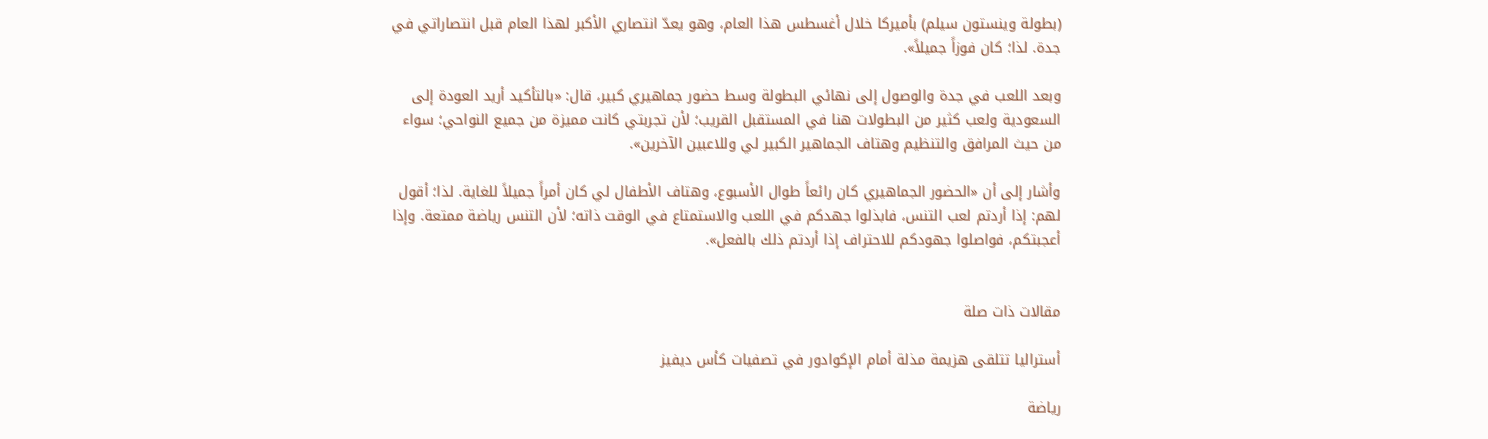(بطولة وينستون سيلم) بأميركا خلال أغسطس هذا العام، وهو يعدّ انتصاري الأكبر لهذا العام قبل انتصاراتي في جدة. لذا؛ كان فوزاً جميلاً».

وبعد اللعب في جدة والوصول إلى نهائي البطولة وسط حضور جماهيري كبير، قال: «بالتأكيد أريد العودة إلى السعودية ولعب كثير من البطولات هنا في المستقبل القريب؛ لأن تجربتي كانت مميزة من جميع النواحي؛ سواء من حيث المرافق والتنظيم وهتاف الجماهير الكبير لي وللاعبين الآخرين».

وأشار إلى أن «الحضور الجماهيري كان رائعاً طوال الأسبوع، وهتاف الأطفال لي كان أمراً جميلاً للغاية. لذا؛ أقول لهم: إذا أردتم لعب التنس، فابذلوا جهدكم في اللعب والاستمتاع في الوقت ذاته؛ لأن التنس رياضة ممتعة. وإذا أعجبتكم، فواصلوا جهودكم للاحتراف إذا أردتم ذلك بالفعل».


مقالات ذات صلة

أستراليا تتلقى هزيمة مذلة أمام الإكوادور في تصفيات كأس ديفيز

رياضة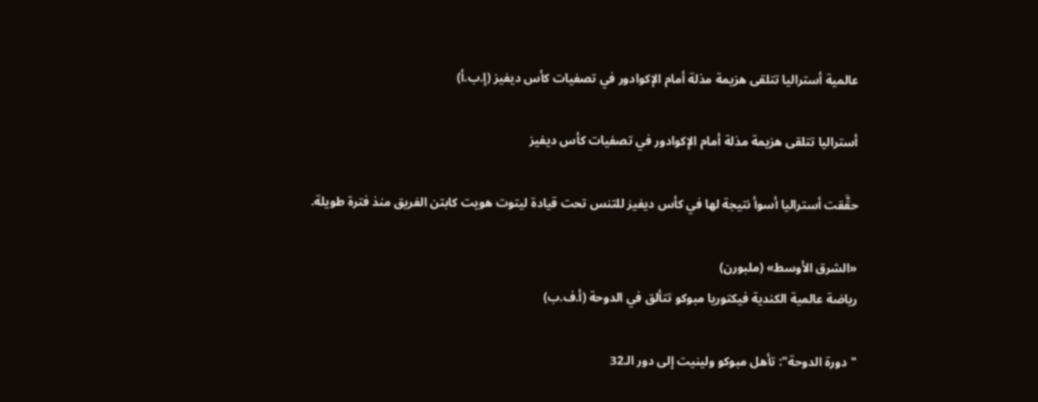عالمية أستراليا تتلقى هزيمة مذلة أمام الإكوادور في تصفيات كأس ديفيز (إ.ب.أ)

أستراليا تتلقى هزيمة مذلة أمام الإكوادور في تصفيات كأس ديفيز

حقَّقت أستراليا أسوأ نتيجة لها في كأس ديفيز للتنس تحت قيادة ليتوت هويت كابتن الفريق منذ فترة طويلة.

«الشرق الأوسط» (ملبورن)
رياضة عالمية الكندية فيكتوريا مبوكو تتألق في الدوحة (أ.ف.ب)

"دورة الدوحة": تأهل مبوكو ولينيت إلى دور الـ32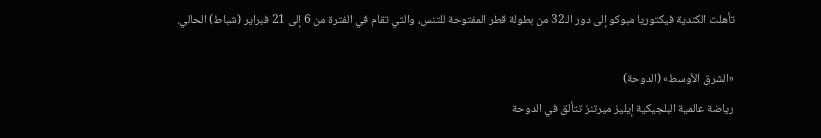تأهلت الكندية فيكتوريا مبوكو إلى دور الـ32 من بطولة قطر المفتوحة للتنس، والتي تقام في الفترة من 6 إلى 21 فبراير (شباط) الحالي.

«الشرق الأوسط» (الدوحة)
رياضة عالمية البلجيكية إيليز ميرتنز تتألق في الدوحة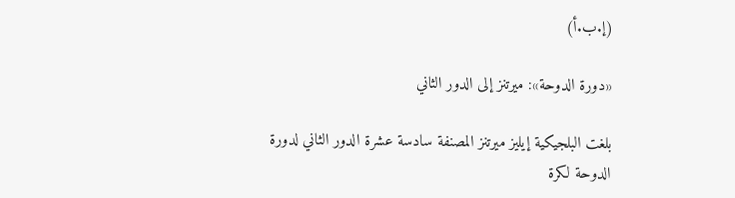(إ.ب.أ)

«دورة الدوحة»: ميرتنز إلى الدور الثاني

بلغت البلجيكية إيليز ميرتنز المصنفة سادسة عشرة الدور الثاني لدورة الدوحة لكرة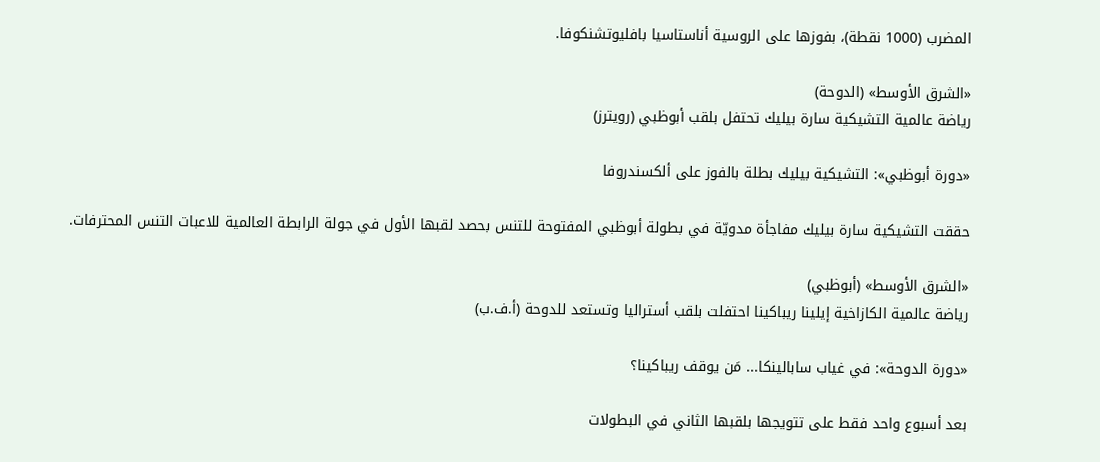المضرب (1000 نقطة)، بفوزها على الروسية أناستاسيا بافليوتشنكوفا.

«الشرق الأوسط» (الدوحة)
رياضة عالمية التشيكية سارة بيليك تحتفل بلقب أبوظبي (رويترز)

«دورة أبوظبي»: التشيكية بيليك بطلة بالفوز على ألكسندروفا

حققت التشيكية سارة بيليك مفاجأة مدويّة في بطولة أبوظبي المفتوحة للتنس بحصد لقبها الأول في جولة الرابطة العالمية للاعبات التنس المحترفات.

«الشرق الأوسط» (أبوظبي)
رياضة عالمية الكازاخية إيلينا ريباكينا احتفلت بلقب أستراليا وتستعد للدوحة (أ.ف.ب)

«دورة الدوحة»: في غياب سابالينكا... مَن يوقف ريباكينا؟

بعد أسبوع واحد فقط على تتويجها بلقبها الثاني في البطولات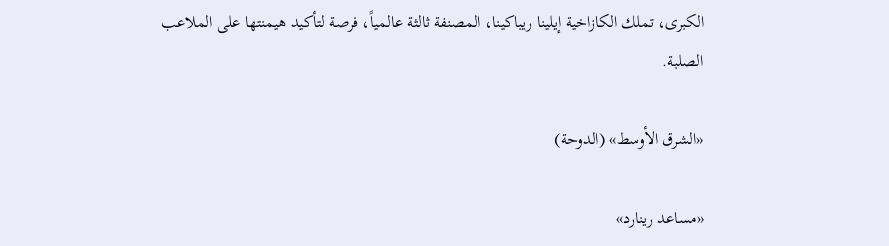الكبرى، تملك الكازاخية إيلينا ريباكينا، المصنفة ثالثة عالمياً، فرصة لتأكيد هيمنتها على الملاعب الصلبة.

«الشرق الأوسط» (الدوحة)

«مساعد رينارد»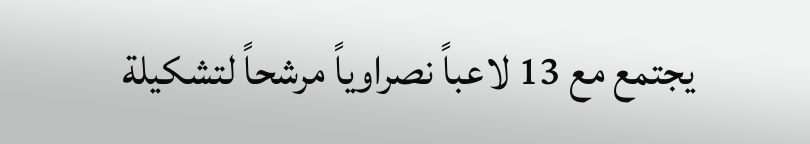يجتمع مع 13 لاعباً نصراوياً مرشحاً لتشكيلة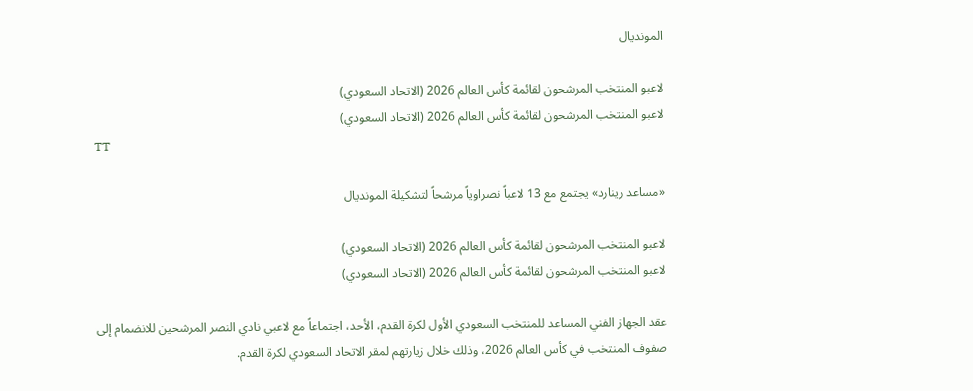المونديال

لاعبو المنتخب المرشحون لقائمة كأس العالم 2026 (الاتحاد السعودي)
لاعبو المنتخب المرشحون لقائمة كأس العالم 2026 (الاتحاد السعودي)
TT

«مساعد رينارد» يجتمع مع 13 لاعباً نصراوياً مرشحاً لتشكيلة المونديال

لاعبو المنتخب المرشحون لقائمة كأس العالم 2026 (الاتحاد السعودي)
لاعبو المنتخب المرشحون لقائمة كأس العالم 2026 (الاتحاد السعودي)

عقد الجهاز الفني المساعد للمنتخب السعودي الأول لكرة القدم، الأحد، اجتماعاً مع لاعبي نادي النصر المرشحين للانضمام إلى صفوف المنتخب في كأس العالم 2026، وذلك خلال زيارتهم لمقر الاتحاد السعودي لكرة القدم.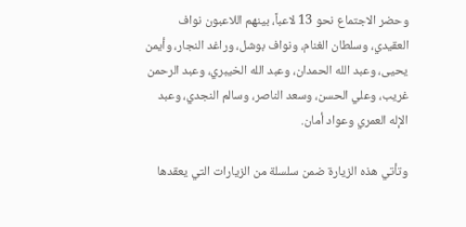وحضر الاجتماع نحو 13 لاعباً، بينهم اللاعبون نواف العقيدي، وسلطان الغنام، ونواف بوشل، وراغد النجار، وأيمن يحيى، وعبد الله الحمدان، وعبد الله الخيبري، وعبد الرحمن غريب، وعلي الحسن، وسعد الناصر، وسالم النجدي، وعبد الإله العمري وعواد أمان.

وتأتي هذه الزيارة ضمن سلسلة من الزيارات التي يعقدها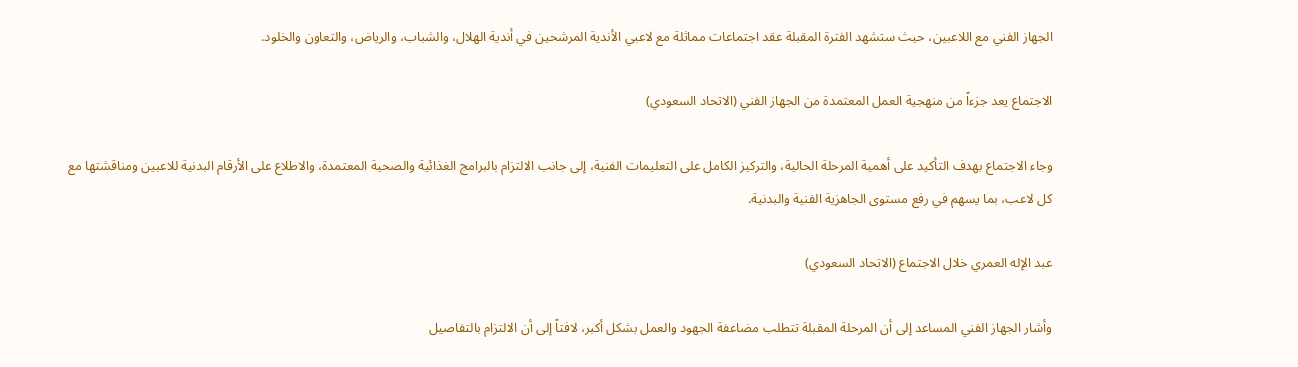الجهاز الفني مع اللاعبين، حيث ستشهد الفترة المقبلة عقد اجتماعات مماثلة مع لاعبي الأندية المرشحين في أندية الهلال، والشباب، والرياض، والتعاون والخلود.

الاجتماع يعد جزءاً من منهجية العمل المعتمدة من الجهاز الفني (الاتحاد السعودي)

وجاء الاجتماع بهدف التأكيد على أهمية المرحلة الحالية، والتركيز الكامل على التعليمات الفنية، إلى جانب الالتزام بالبرامج الغذائية والصحية المعتمدة، والاطلاع على الأرقام البدنية للاعبين ومناقشتها مع كل لاعب، بما يسهم في رفع مستوى الجاهزية الفنية والبدنية.

عبد الإله العمري خلال الاجتماع (الاتحاد السعودي)

وأشار الجهاز الفني المساعد إلى أن المرحلة المقبلة تتطلب مضاعفة الجهود والعمل بشكل أكبر، لافتاً إلى أن الالتزام بالتفاصيل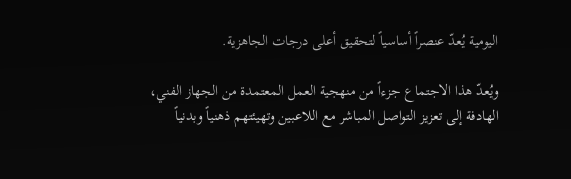اليومية يُعدّ عنصراً أساسياً لتحقيق أعلى درجات الجاهزية.

ويُعدّ هذا الاجتماع جزءاً من منهجية العمل المعتمدة من الجهاز الفني، الهادفة إلى تعزيز التواصل المباشر مع اللاعبين وتهيئتهم ذهنياً وبدنياً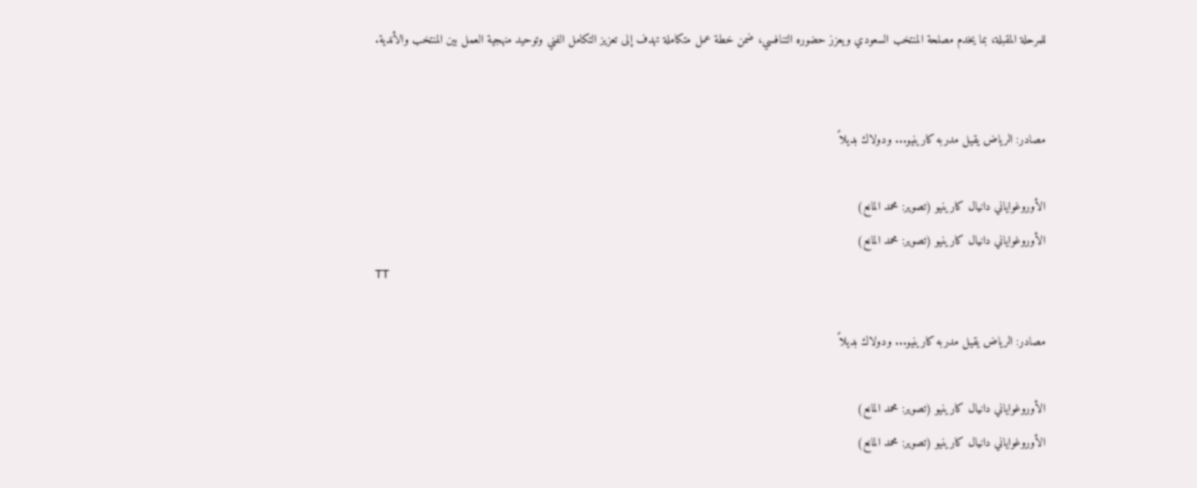للمرحلة المقبلة، بما يخدم مصلحة المنتخب السعودي ويعزز حضوره التنافسي، ضمن خطة عمل متكاملة تهدف إلى تعزيز التكامل الفني وتوحيد منهجية العمل بين المنتخب والأندية.


مصادر: الرياض يقيل مدربه كارينيو... ودولاك بديلاً

الأوروغواياني دانيال كارينيو (تصوير: محمد المانع)
الأوروغواياني دانيال كارينيو (تصوير: محمد المانع)
TT

مصادر: الرياض يقيل مدربه كارينيو... ودولاك بديلاً

الأوروغواياني دانيال كارينيو (تصوير: محمد المانع)
الأوروغواياني دانيال كارينيو (تصوير: محمد المانع)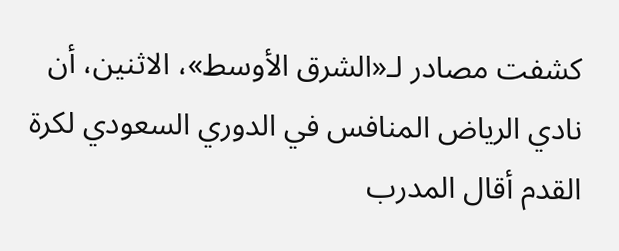كشفت مصادر لـ«الشرق الأوسط»، الاثنين، أن نادي الرياض المنافس في الدوري السعودي لكرة القدم أقال المدرب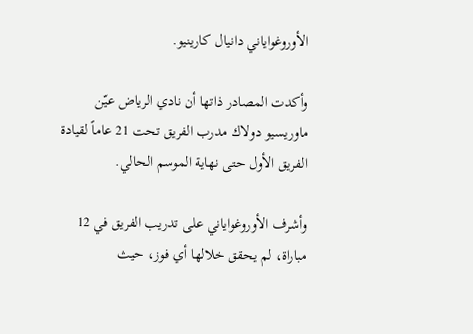الأوروغواياني دانيال كارينيو.

وأكدت المصادر ذاتها أن نادي الرياض عيّن ماوريسيو دولاك مدرب الفريق تحت 21 عاماً لقيادة الفريق الأول حتى نهاية الموسم الحالي.

وأشرف الأوروغواياني على تدريب الفريق في 12 مباراة، لم يحقق خلالها أي فوز، حيث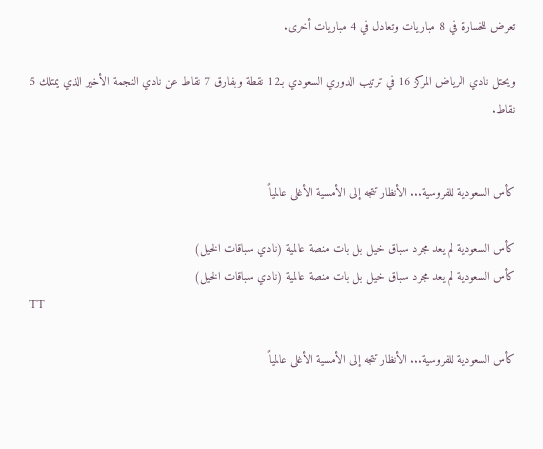تعرض للخسارة في 8 مباريات وتعادل في 4 مباريات أخرى.

ويحتل نادي الرياض المركز 16 في ترتيب الدوري السعودي بـ12 نقطة وبفارق 7 نقاط عن نادي النجمة الأخير الذي يمتلك 5 نقاط.


كأس السعودية للفروسية... الأنظار تتجه إلى الأمسية الأغلى عالمياً

كأس السعودية لم يعد مجرد سباق خيل بل بات منصة عالمية (نادي سباقات الخيل)
كأس السعودية لم يعد مجرد سباق خيل بل بات منصة عالمية (نادي سباقات الخيل)
TT

كأس السعودية للفروسية... الأنظار تتجه إلى الأمسية الأغلى عالمياً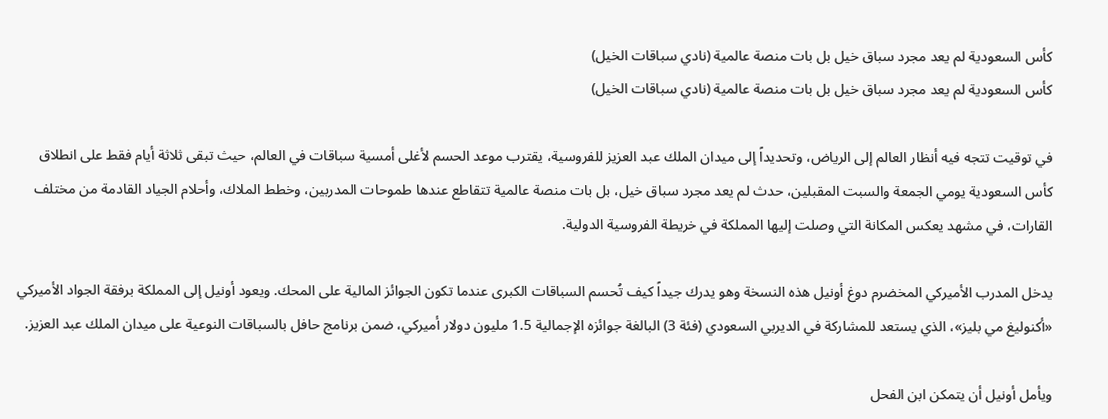كأس السعودية لم يعد مجرد سباق خيل بل بات منصة عالمية (نادي سباقات الخيل)
كأس السعودية لم يعد مجرد سباق خيل بل بات منصة عالمية (نادي سباقات الخيل)

في توقيت تتجه فيه أنظار العالم إلى الرياض، وتحديداً إلى ميدان الملك عبد العزيز للفروسية، يقترب موعد الحسم لأغلى أمسية سباقات في العالم، حيث تبقى ثلاثة أيام فقط على انطلاق كأس السعودية يومي الجمعة والسبت المقبلين، حدث لم يعد مجرد سباق خيل، بل بات منصة عالمية تتقاطع عندها طموحات المدربين، وخطط الملاك، وأحلام الجياد القادمة من مختلف القارات، في مشهد يعكس المكانة التي وصلت إليها المملكة في خريطة الفروسية الدولية.

يدخل المدرب الأميركي المخضرم دوغ أونيل هذه النسخة وهو يدرك جيداً كيف تُحسم السباقات الكبرى عندما تكون الجوائز المالية على المحك. ويعود أونيل إلى المملكة برفقة الجواد الأميركي «أكنوليغ مي بليز»، الذي يستعد للمشاركة في الديربي السعودي (فئة 3) البالغة جوائزه الإجمالية 1.5 مليون دولار أميركي، ضمن برنامج حافل بالسباقات النوعية على ميدان الملك عبد العزيز.

ويأمل أونيل أن يتمكن ابن الفحل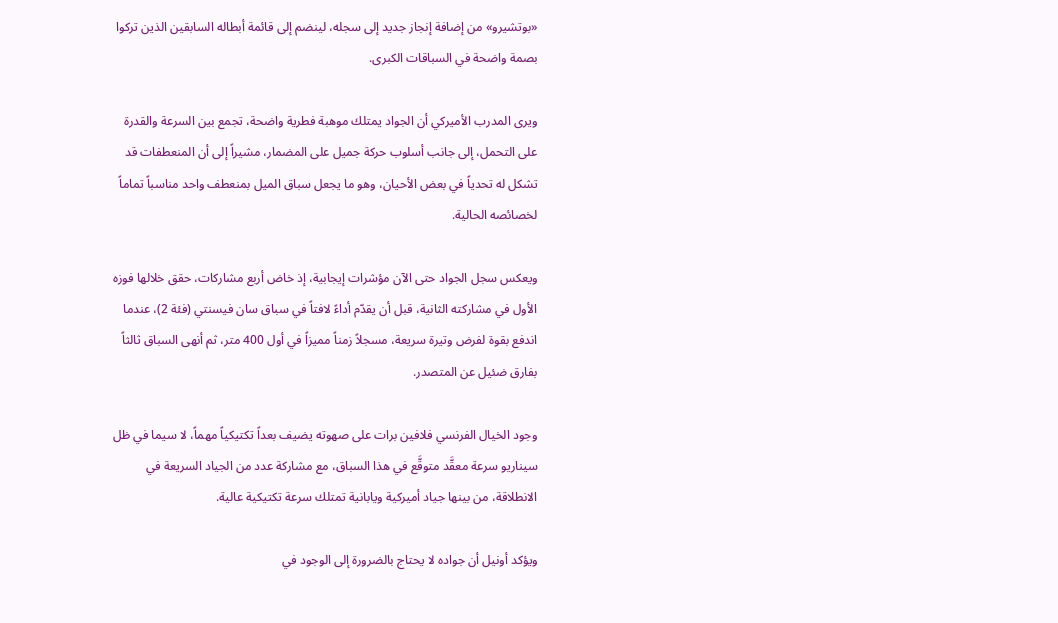«بوتشيرو» من إضافة إنجاز جديد إلى سجله، لينضم إلى قائمة أبطاله السابقين الذين تركوا بصمة واضحة في السباقات الكبرى.

ويرى المدرب الأميركي أن الجواد يمتلك موهبة فطرية واضحة، تجمع بين السرعة والقدرة على التحمل، إلى جانب أسلوب حركة جميل على المضمار، مشيراً إلى أن المنعطفات قد تشكل له تحدياً في بعض الأحيان، وهو ما يجعل سباق الميل بمنعطف واحد مناسباً تماماً لخصائصه الحالية.

ويعكس سجل الجواد حتى الآن مؤشرات إيجابية، إذ خاض أربع مشاركات، حقق خلالها فوزه الأول في مشاركته الثانية، قبل أن يقدّم أداءً لافتاً في سباق سان فيسنتي (فئة 2)، عندما اندفع بقوة لفرض وتيرة سريعة، مسجلاً زمناً مميزاً في أول 400 متر، ثم أنهى السباق ثالثاً بفارق ضئيل عن المتصدر.

وجود الخيال الفرنسي فلافين برات على صهوته يضيف بعداً تكتيكياً مهماً، لا سيما في ظل سيناريو سرعة معقَّد متوقَّع في هذا السباق، مع مشاركة عدد من الجياد السريعة في الانطلاقة، من بينها جياد أميركية ويابانية تمتلك سرعة تكتيكية عالية.

ويؤكد أونيل أن جواده لا يحتاج بالضرورة إلى الوجود في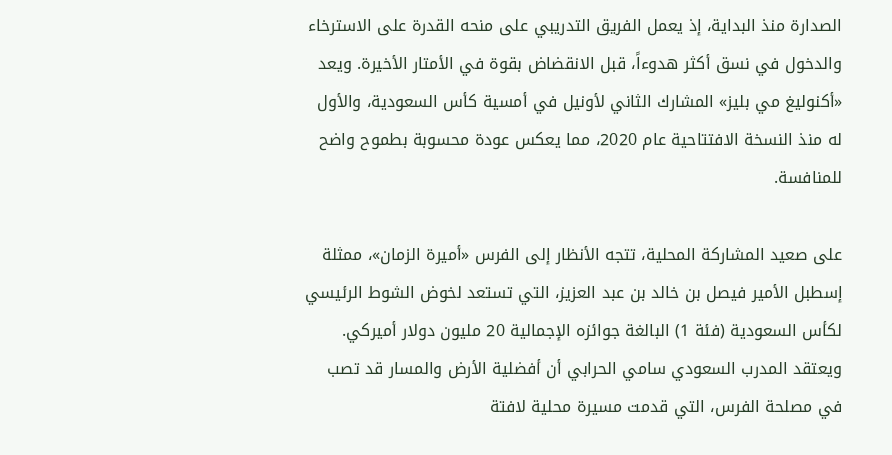الصدارة منذ البداية، إذ يعمل الفريق التدريبي على منحه القدرة على الاسترخاء والدخول في نسق أكثر هدوءاً، قبل الانقضاض بقوة في الأمتار الأخيرة. ويعد «أكنوليغ مي بليز» المشارك الثاني لأونيل في أمسية كأس السعودية، والأول له منذ النسخة الافتتاحية عام 2020، مما يعكس عودة محسوبة بطموح واضح للمنافسة.

على صعيد المشاركة المحلية، تتجه الأنظار إلى الفرس «أميرة الزمان»، ممثلة إسطبل الأمير فيصل بن خالد بن عبد العزيز، التي تستعد لخوض الشوط الرئيسي لكأس السعودية (فئة 1) البالغة جوائزه الإجمالية 20 مليون دولار أميركي. ويعتقد المدرب السعودي سامي الحرابي أن أفضلية الأرض والمسار قد تصب في مصلحة الفرس، التي قدمت مسيرة محلية لافتة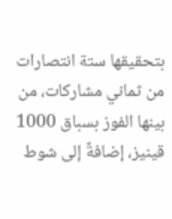بتحقيقها ستة انتصارات من ثماني مشاركات، من بينها الفوز بسباق 1000 قينيز، إضافةً إلى شوط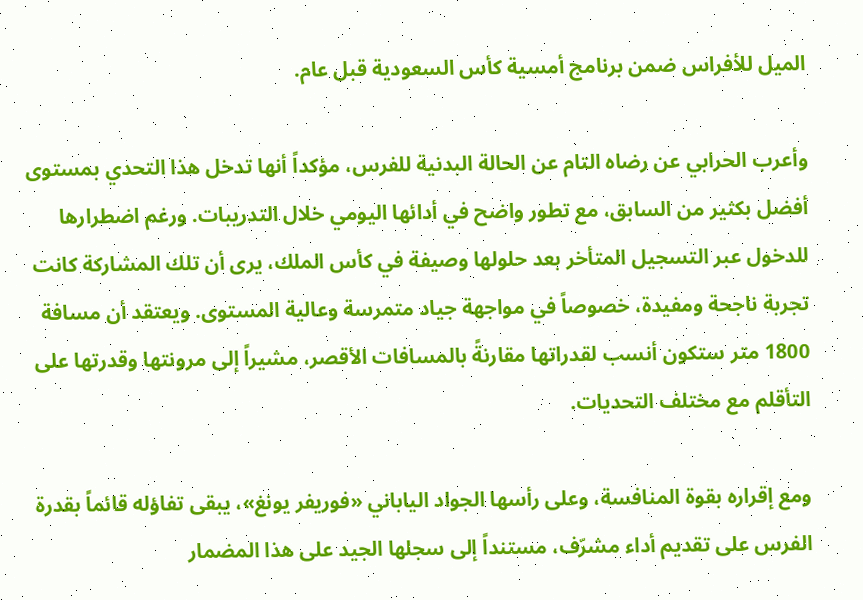الميل للأفراس ضمن برنامج أمسية كأس السعودية قبل عام.

وأعرب الحرابي عن رضاه التام عن الحالة البدنية للفرس، مؤكداً أنها تدخل هذا التحدي بمستوى أفضل بكثير من السابق، مع تطور واضح في أدائها اليومي خلال التدريبات. ورغم اضطرارها للدخول عبر التسجيل المتأخر بعد حلولها وصيفة في كأس الملك، يرى أن تلك المشاركة كانت تجربة ناجحة ومفيدة، خصوصاً في مواجهة جياد متمرسة وعالية المستوى. ويعتقد أن مسافة 1800 متر ستكون أنسب لقدراتها مقارنةً بالمسافات الأقصر، مشيراً إلى مرونتها وقدرتها على التأقلم مع مختلف التحديات.

ومع إقراره بقوة المنافسة، وعلى رأسها الجواد الياباني «فوريفر يونغ»، يبقى تفاؤله قائماً بقدرة الفرس على تقديم أداء مشرّف، مستنداً إلى سجلها الجيد على هذا المضمار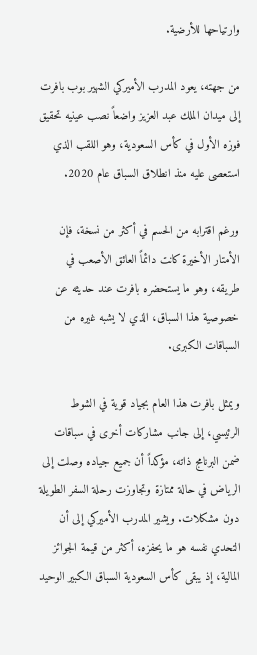وارتياحها للأرضية.

من جهته، يعود المدرب الأميركي الشهير بوب بافرت إلى ميدان الملك عبد العزيز واضعاً نصب عينيه تحقيق فوزه الأول في كأس السعودية، وهو اللقب الذي استعصى عليه منذ انطلاق السباق عام 2020.

ورغم اقترابه من الحسم في أكثر من نسخة، فإن الأمتار الأخيرة كانت دائماً العائق الأصعب في طريقه، وهو ما يستحضره بافرت عند حديثه عن خصوصية هذا السباق، الذي لا يشبه غيره من السباقات الكبرى.

ويمثل بافرت هذا العام بجياد قوية في الشوط الرئيسي، إلى جانب مشاركات أخرى في سباقات ضمن البرنامج ذاته، مؤكداً أن جميع جياده وصلت إلى الرياض في حالة ممتازة وتجاوزت رحلة السفر الطويلة دون مشكلات. ويشير المدرب الأميركي إلى أن التحدي نفسه هو ما يحفزه، أكثر من قيمة الجوائز المالية، إذ يبقى كأس السعودية السباق الكبير الوحيد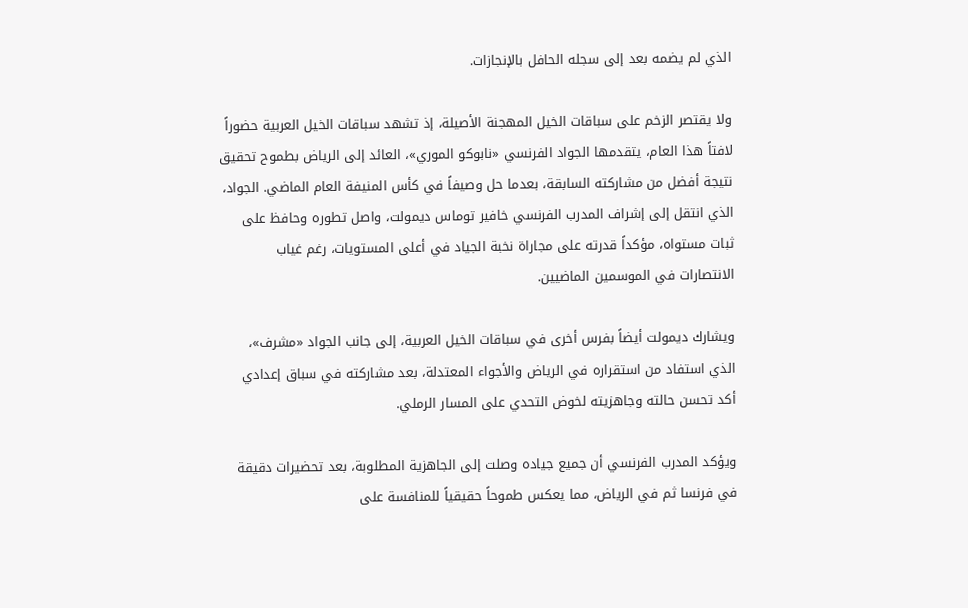الذي لم يضمه بعد إلى سجله الحافل بالإنجازات.

ولا يقتصر الزخم على سباقات الخيل المهجنة الأصيلة، إذ تشهد سباقات الخيل العربية حضوراً لافتاً هذا العام، يتقدمها الجواد الفرنسي «نابوكو الموري»، العائد إلى الرياض بطموح تحقيق نتيجة أفضل من مشاركته السابقة، بعدما حل وصيفاً في كأس المنيفة العام الماضي. الجواد، الذي انتقل إلى إشراف المدرب الفرنسي خافير توماس ديمولت، واصل تطوره وحافظ على ثبات مستواه، مؤكداً قدرته على مجاراة نخبة الجياد في أعلى المستويات، رغم غياب الانتصارات في الموسمين الماضيين.

ويشارك ديمولت أيضاً بفرس أخرى في سباقات الخيل العربية، إلى جانب الجواد «مشرف»، الذي استفاد من استقراره في الرياض والأجواء المعتدلة، بعد مشاركته في سباق إعدادي أكد تحسن حالته وجاهزيته لخوض التحدي على المسار الرملي.

ويؤكد المدرب الفرنسي أن جميع جياده وصلت إلى الجاهزية المطلوبة، بعد تحضيرات دقيقة في فرنسا ثم في الرياض، مما يعكس طموحاً حقيقياً للمنافسة على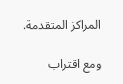المراكز المتقدمة.

ومع اقتراب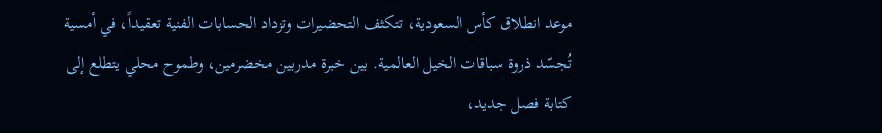موعد انطلاق كأس السعودية، تتكثف التحضيرات وتزداد الحسابات الفنية تعقيداً، في أمسية تُجسّد ذروة سباقات الخيل العالمية. بين خبرة مدربين مخضرمين، وطموح محلي يتطلع إلى كتابة فصل جديد،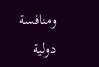ومنافسة دولية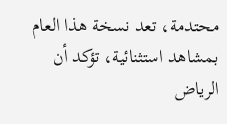محتدمة، تعد نسخة هذا العام بمشاهد استثنائية، تؤكد أن الرياض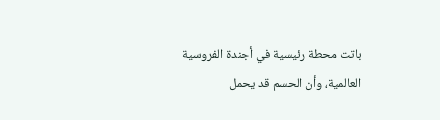باتت محطة رئيسية في أجندة الفروسية العالمية، وأن الحسم قد يحمل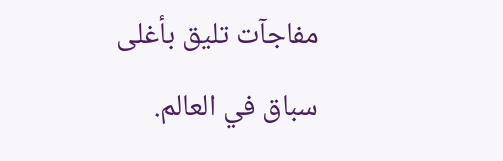مفاجآت تليق بأغلى سباق في العالم.